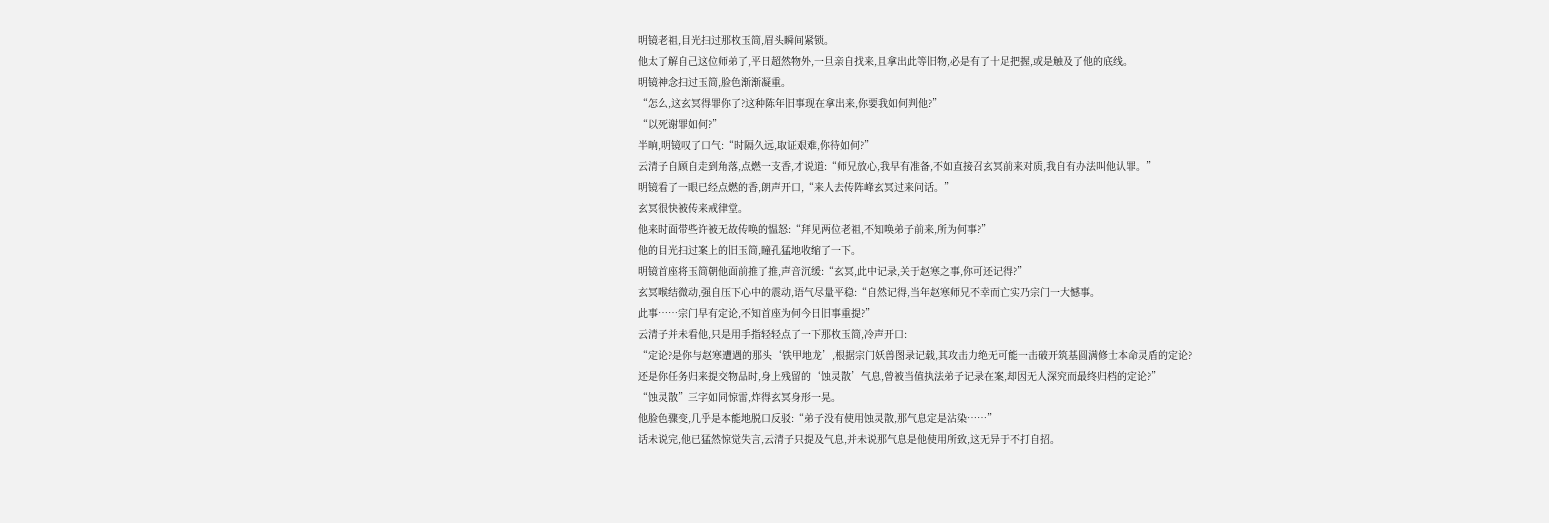明镜老祖,目光扫过那枚玉简,眉头瞬间紧锁。
他太了解自己这位师弟了,平日超然物外,一旦亲自找来,且拿出此等旧物,必是有了十足把握,或是触及了他的底线。
明镜神念扫过玉简,脸色渐渐凝重。
“怎么,这玄冥得罪你了?这种陈年旧事现在拿出来,你要我如何判他?”
“以死谢罪如何?”
半晌,明镜叹了口气:“时隔久远,取证艰难,你待如何?”
云清子自顾自走到角落,点燃一支香,才说道:“师兄放心,我早有准备,不如直接召玄冥前来对质,我自有办法叫他认罪。”
明镜看了一眼已经点燃的香,朗声开口,“来人去传阵峰玄冥过来问话。”
玄冥很快被传来戒律堂。
他来时面带些许被无故传唤的愠怒:“拜见两位老祖,不知唤弟子前来,所为何事?”
他的目光扫过案上的旧玉简,瞳孔猛地收缩了一下。
明镜首座将玉简朝他面前推了推,声音沉缓:“玄冥,此中记录,关于赵寒之事,你可还记得?”
玄冥喉结微动,强自压下心中的震动,语气尽量平稳:“自然记得,当年赵寒师兄不幸而亡实乃宗门一大憾事。
此事……宗门早有定论,不知首座为何今日旧事重提?”
云清子并未看他,只是用手指轻轻点了一下那枚玉简,冷声开口:
“定论?是你与赵寒遭遇的那头‘铁甲地龙’,根据宗门妖兽图录记载,其攻击力绝无可能一击破开筑基圆满修士本命灵盾的定论?
还是你任务归来提交物品时,身上残留的‘蚀灵散’气息,曾被当值执法弟子记录在案,却因无人深究而最终归档的定论?”
“蚀灵散”三字如同惊雷,炸得玄冥身形一晃。
他脸色骤变,几乎是本能地脱口反驳:“弟子没有使用蚀灵散,那气息定是沾染……”
话未说完,他已猛然惊觉失言,云清子只提及气息,并未说那气息是他使用所致,这无异于不打自招。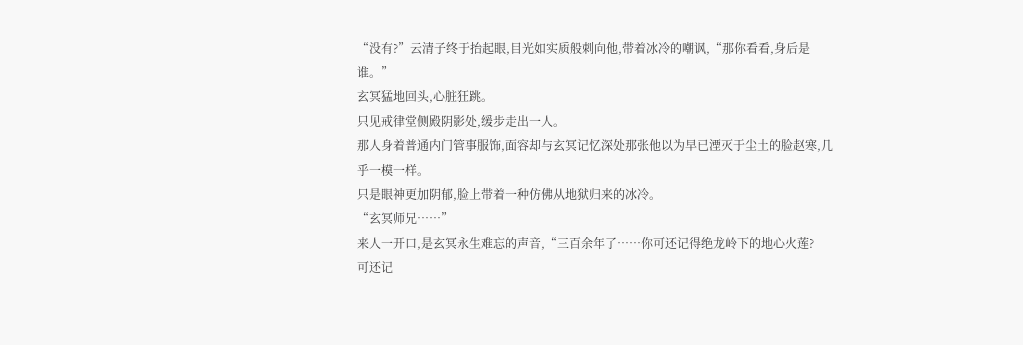“没有?”云清子终于抬起眼,目光如实质般刺向他,带着冰冷的嘲讽,“那你看看,身后是谁。”
玄冥猛地回头,心脏狂跳。
只见戒律堂侧殿阴影处,缓步走出一人。
那人身着普通内门管事服饰,面容却与玄冥记忆深处那张他以为早已湮灭于尘土的脸赵寒,几乎一模一样。
只是眼神更加阴郁,脸上带着一种仿佛从地狱归来的冰冷。
“玄冥师兄……”
来人一开口,是玄冥永生难忘的声音,“三百余年了……你可还记得绝龙岭下的地心火莲?
可还记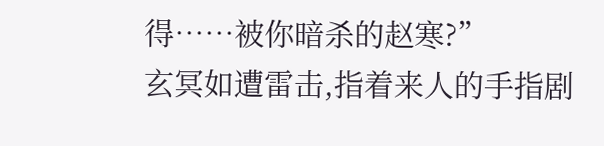得……被你暗杀的赵寒?”
玄冥如遭雷击,指着来人的手指剧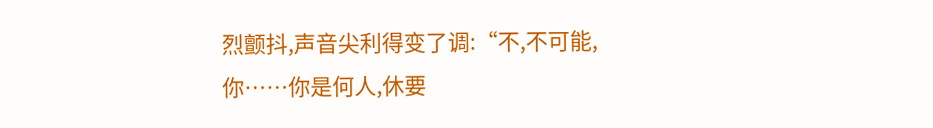烈颤抖,声音尖利得变了调:“不,不可能,你……你是何人,休要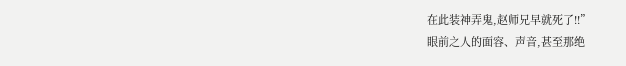在此装神弄鬼,赵师兄早就死了!!”
眼前之人的面容、声音,甚至那绝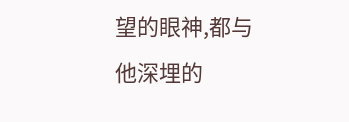望的眼神,都与他深埋的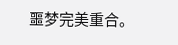噩梦完美重合。